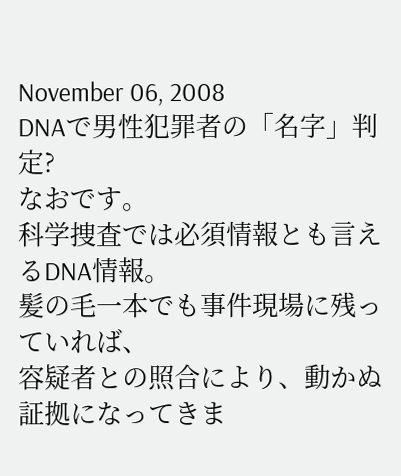November 06, 2008
DNAで男性犯罪者の「名字」判定?
なおです。
科学捜査では必須情報とも言えるDNA情報。
髪の毛一本でも事件現場に残っていれば、
容疑者との照合により、動かぬ証拠になってきま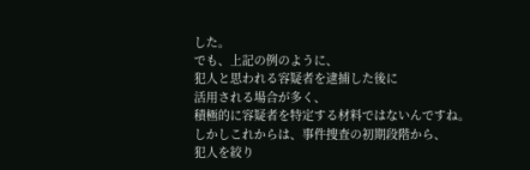した。
でも、上記の例のように、
犯人と思われる容疑者を逮捕した後に
活用される場合が多く、
積極的に容疑者を特定する材料ではないんですね。
しかしこれからは、事件捜査の初期段階から、
犯人を絞り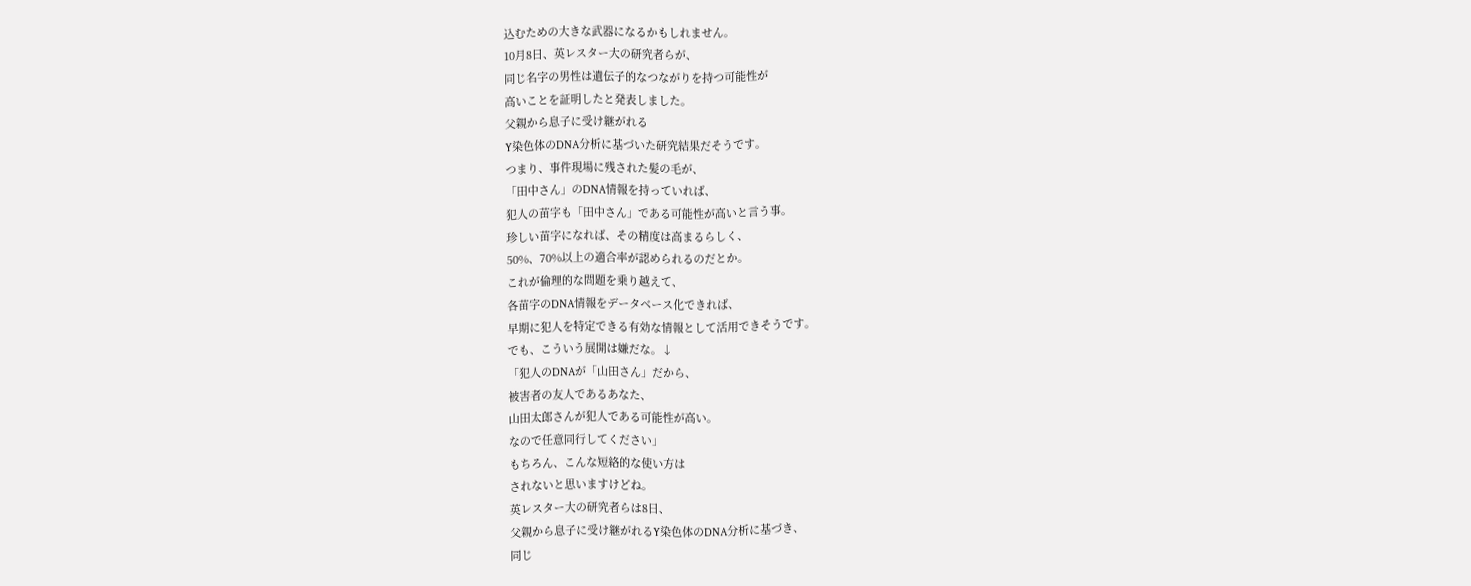込むための大きな武器になるかもしれません。
10月8日、英レスター大の研究者らが、
同じ名字の男性は遺伝子的なつながりを持つ可能性が
高いことを証明したと発表しました。
父親から息子に受け継がれる
Y染色体のDNA分析に基づいた研究結果だそうです。
つまり、事件現場に残された髪の毛が、
「田中さん」のDNA情報を持っていれば、
犯人の苗字も「田中さん」である可能性が高いと言う事。
珍しい苗字になれば、その精度は高まるらしく、
50%、70%以上の適合率が認められるのだとか。
これが倫理的な問題を乗り越えて、
各苗字のDNA情報をデータベース化できれば、
早期に犯人を特定できる有効な情報として活用できそうです。
でも、こういう展開は嫌だな。↓
「犯人のDNAが「山田さん」だから、
被害者の友人であるあなた、
山田太郎さんが犯人である可能性が高い。
なので任意同行してください」
もちろん、こんな短絡的な使い方は
されないと思いますけどね。
英レスター大の研究者らは8日、
父親から息子に受け継がれるY染色体のDNA分析に基づき、
同じ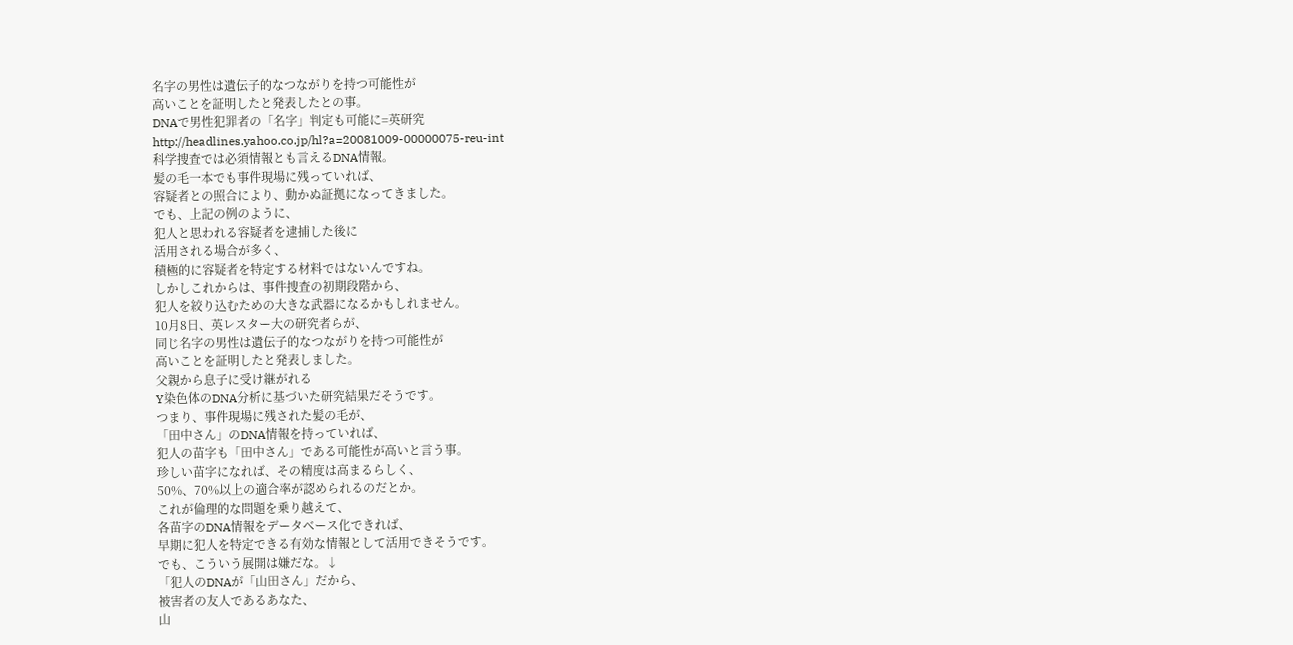名字の男性は遺伝子的なつながりを持つ可能性が
高いことを証明したと発表したとの事。
DNAで男性犯罪者の「名字」判定も可能に=英研究
http://headlines.yahoo.co.jp/hl?a=20081009-00000075-reu-int
科学捜査では必須情報とも言えるDNA情報。
髪の毛一本でも事件現場に残っていれば、
容疑者との照合により、動かぬ証拠になってきました。
でも、上記の例のように、
犯人と思われる容疑者を逮捕した後に
活用される場合が多く、
積極的に容疑者を特定する材料ではないんですね。
しかしこれからは、事件捜査の初期段階から、
犯人を絞り込むための大きな武器になるかもしれません。
10月8日、英レスター大の研究者らが、
同じ名字の男性は遺伝子的なつながりを持つ可能性が
高いことを証明したと発表しました。
父親から息子に受け継がれる
Y染色体のDNA分析に基づいた研究結果だそうです。
つまり、事件現場に残された髪の毛が、
「田中さん」のDNA情報を持っていれば、
犯人の苗字も「田中さん」である可能性が高いと言う事。
珍しい苗字になれば、その精度は高まるらしく、
50%、70%以上の適合率が認められるのだとか。
これが倫理的な問題を乗り越えて、
各苗字のDNA情報をデータベース化できれば、
早期に犯人を特定できる有効な情報として活用できそうです。
でも、こういう展開は嫌だな。↓
「犯人のDNAが「山田さん」だから、
被害者の友人であるあなた、
山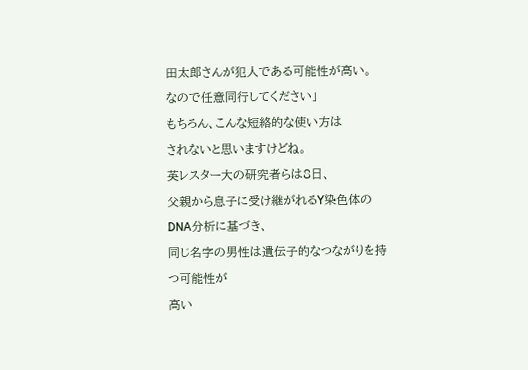田太郎さんが犯人である可能性が高い。
なので任意同行してください」
もちろん、こんな短絡的な使い方は
されないと思いますけどね。
英レスター大の研究者らは8日、
父親から息子に受け継がれるY染色体のDNA分析に基づき、
同じ名字の男性は遺伝子的なつながりを持つ可能性が
高い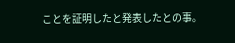ことを証明したと発表したとの事。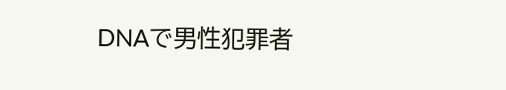DNAで男性犯罪者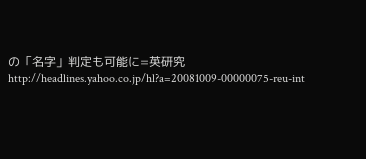の「名字」判定も可能に=英研究
http://headlines.yahoo.co.jp/hl?a=20081009-00000075-reu-int